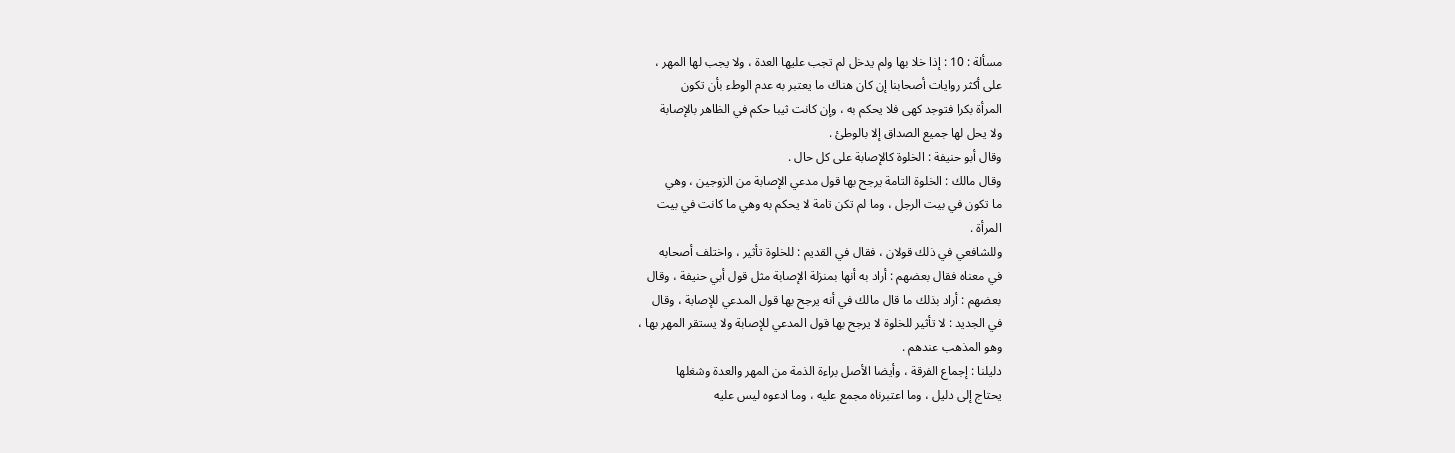مسألة : 10 : إذا خلا بها ولم يدخل لم تجب عليها العدة ، ولا يجب لها المهر ،
على أكثر روايات أصحابنا إن كان هناك ما يعتبر به عدم الوطء بأن تكون
المرأة بكرا فتوجد كهى فلا يحكم به ، وإن كانت ثيبا حكم في الظاهر بالإصابة
ولا يحل لها جميع الصداق إلا بالوطئ .
وقال أبو حنيفة : الخلوة كالإصابة على كل حال .
وقال مالك : الخلوة التامة يرجح بها قول مدعي الإصابة من الزوجين ، وهي
ما تكون في بيت الرجل ، وما لم تكن تامة لا يحكم به وهي ما كانت في بيت
المرأة .
وللشافعي في ذلك قولان ، فقال في القديم : للخلوة تأثير ، واختلف أصحابه
في معناه فقال بعضهم : أراد به أنها بمنزلة الإصابة مثل قول أبي حنيفة ، وقال
بعضهم : أراد بذلك ما قال مالك في أنه يرجح بها قول المدعي للإصابة ، وقال
في الجديد : لا تأثير للخلوة لا يرجح بها قول المدعي للإصابة ولا يستقر المهر بها ،
وهو المذهب عندهم .
دليلنا : إجماع الفرقة ، وأيضا الأصل براءة الذمة من المهر والعدة وشغلها
يحتاج إلى دليل ، وما اعتبرناه مجمع عليه ، وما ادعوه ليس عليه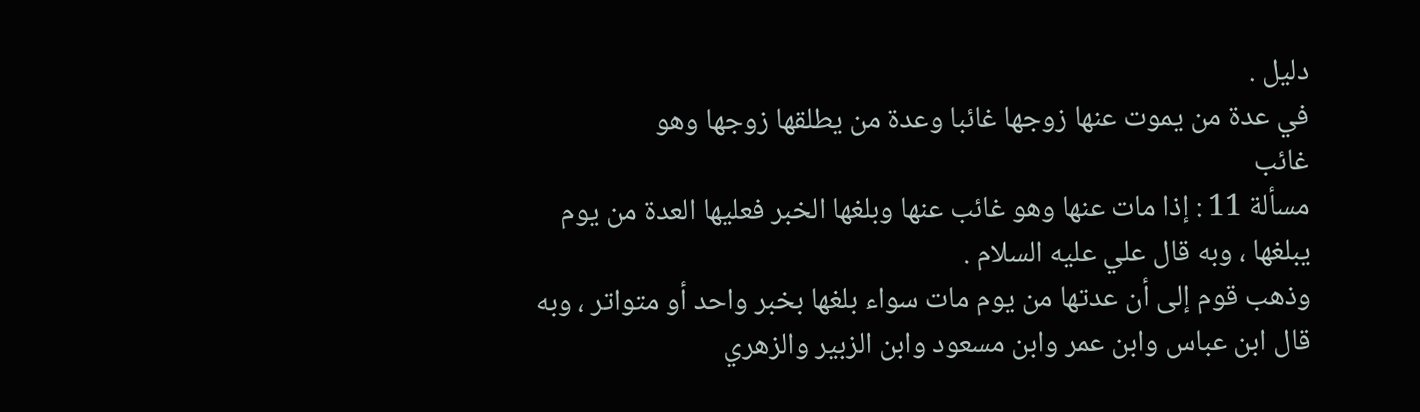دليل .
في عدة من يموت عنها زوجها غائبا وعدة من يطلقها زوجها وهو
غائب
مسألة 11 : إذا مات عنها وهو غائب عنها وبلغها الخبر فعليها العدة من يوم
يبلغها ، وبه قال علي عليه السلام .
وذهب قوم إلى أن عدتها من يوم مات سواء بلغها بخبر واحد أو متواتر ، وبه
قال ابن عباس وابن عمر وابن مسعود وابن الزبير والزهري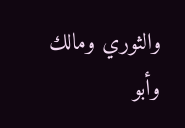والثوري ومالك
وأبو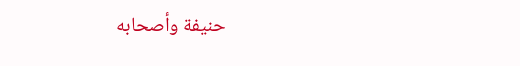حنيفة وأصحابه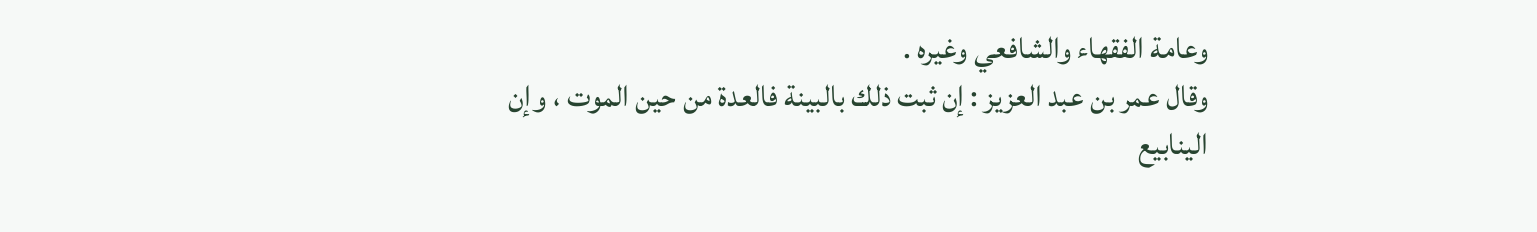وعامة الفقهاء والشافعي وغيره .
وقال عمر بن عبد العزيز : إن ثبت ذلك بالبينة فالعدة من حين الموت ، وإن
الينابيع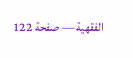الفقهية — صفحة 122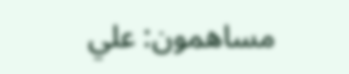مساهمون: علي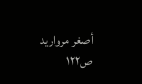أصغر مرواريد
ص١٢٢